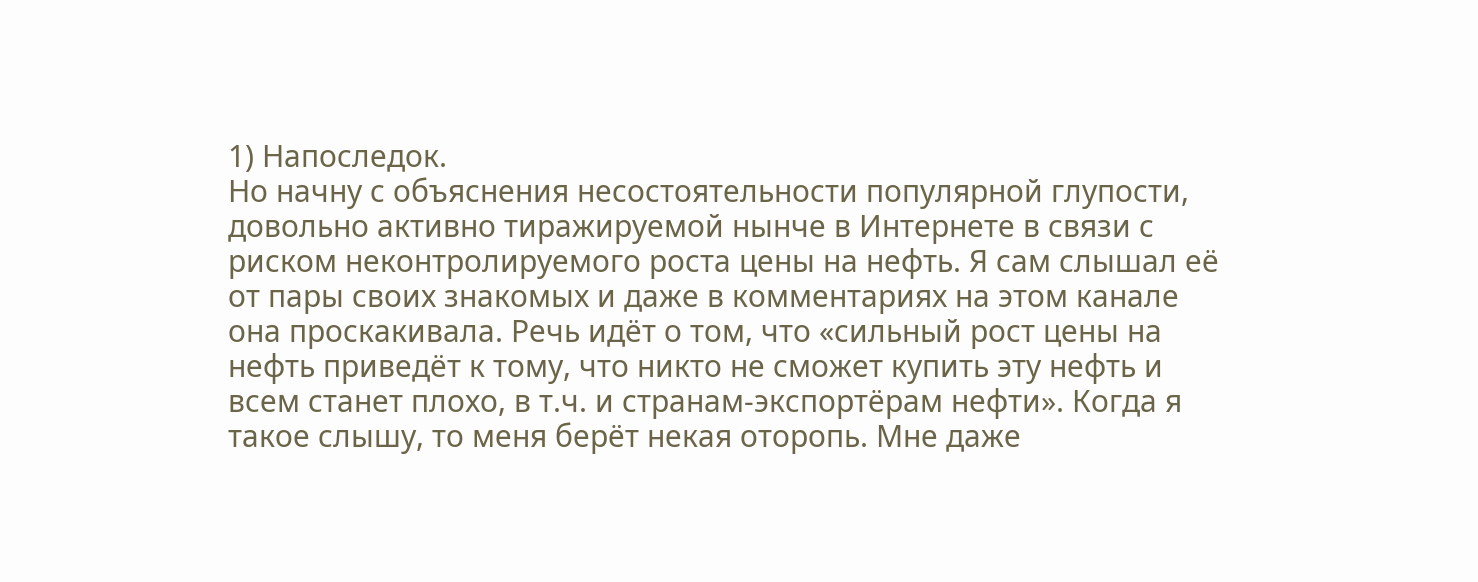1) Напоследок.
Но начну с объяснения несостоятельности популярной глупости, довольно активно тиражируемой нынче в Интернете в связи с риском неконтролируемого роста цены на нефть. Я сам слышал её от пары своих знакомых и даже в комментариях на этом канале она проскакивала. Речь идёт о том, что «сильный рост цены на нефть приведёт к тому, что никто не сможет купить эту нефть и всем станет плохо, в т.ч. и странам-экспортёрам нефти». Когда я такое слышу, то меня берёт некая оторопь. Мне даже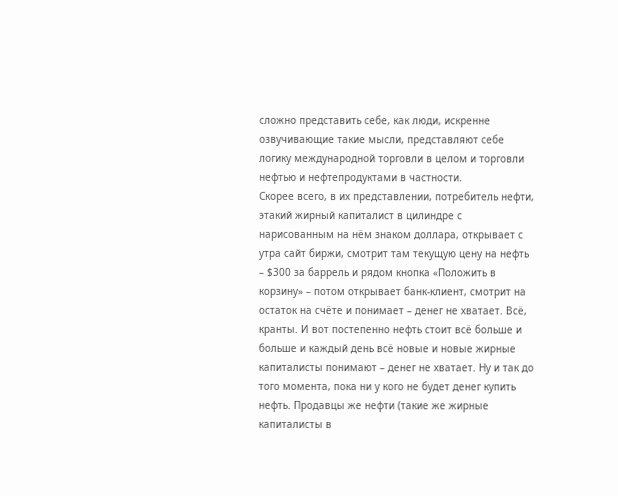сложно представить себе, как люди, искренне озвучивающие такие мысли, представляют себе логику международной торговли в целом и торговли нефтью и нефтепродуктами в частности.
Скорее всего, в их представлении, потребитель нефти, этакий жирный капиталист в цилиндре с нарисованным на нём знаком доллара, открывает с утра сайт биржи, смотрит там текущую цену на нефть – $300 за баррель и рядом кнопка «Положить в корзину» – потом открывает банк-клиент, смотрит на остаток на счёте и понимает – денег не хватает. Всё, кранты. И вот постепенно нефть стоит всё больше и больше и каждый день всё новые и новые жирные капиталисты понимают – денег не хватает. Ну и так до того момента, пока ни у кого не будет денег купить нефть. Продавцы же нефти (такие же жирные капиталисты в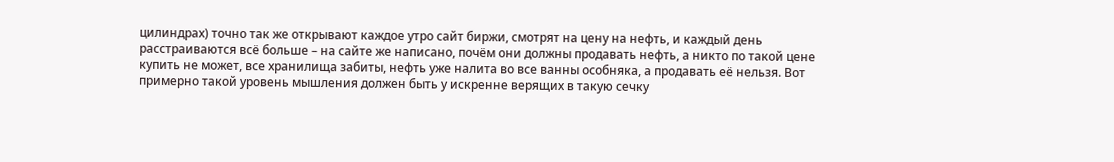цилиндрах) точно так же открывают каждое утро сайт биржи, смотрят на цену на нефть, и каждый день расстраиваются всё больше – на сайте же написано, почём они должны продавать нефть, а никто по такой цене купить не может, все хранилища забиты, нефть уже налита во все ванны особняка, а продавать её нельзя. Вот примерно такой уровень мышления должен быть у искренне верящих в такую сечку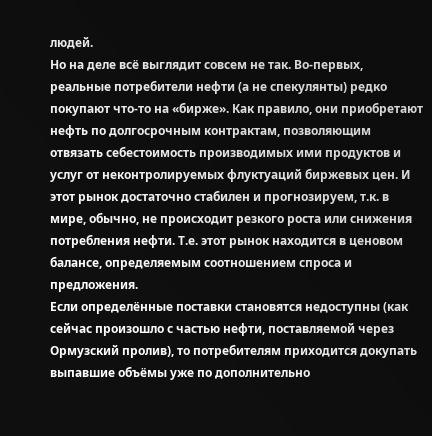людей.
Но на деле всё выглядит совсем не так. Во-первых, реальные потребители нефти (а не спекулянты) редко покупают что-то на «бирже». Как правило, они приобретают нефть по долгосрочным контрактам, позволяющим отвязать себестоимость производимых ими продуктов и услуг от неконтролируемых флуктуаций биржевых цен. И этот рынок достаточно стабилен и прогнозируем, т.к. в мире, обычно, не происходит резкого роста или снижения потребления нефти. Т.е. этот рынок находится в ценовом балансе, определяемым соотношением спроса и предложения.
Если определённые поставки становятся недоступны (как сейчас произошло с частью нефти, поставляемой через Ормузский пролив), то потребителям приходится докупать выпавшие объёмы уже по дополнительно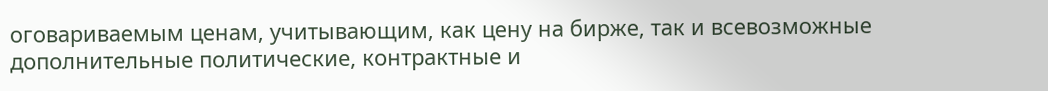оговариваемым ценам, учитывающим, как цену на бирже, так и всевозможные дополнительные политические, контрактные и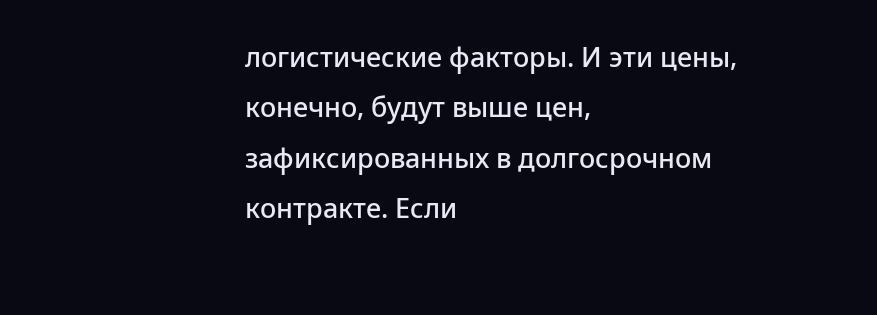логистические факторы. И эти цены, конечно, будут выше цен, зафиксированных в долгосрочном контракте. Если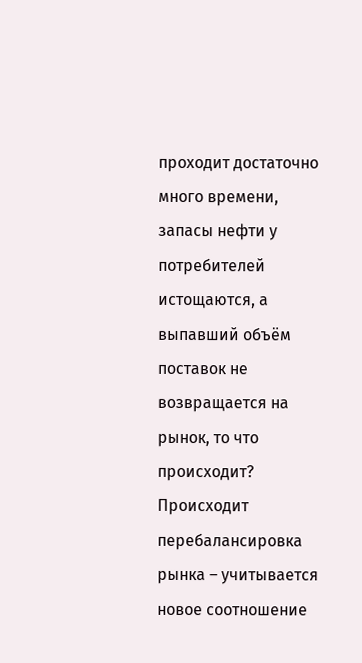проходит достаточно много времени, запасы нефти у потребителей истощаются, а выпавший объём поставок не возвращается на рынок, то что происходит? Происходит перебалансировка рынка – учитывается новое соотношение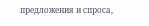предложения и спроса,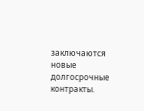заключаются новые долгосрочные контракты.